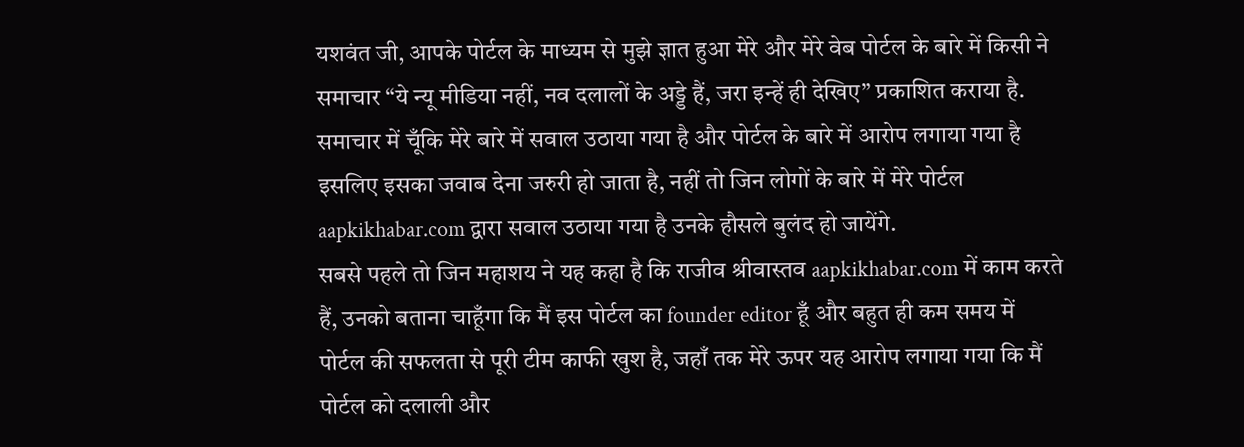यशवंत जी, आपके पोर्टल के माध्यम से मुझे ज्ञात हुआ मेरे और मेरे वेब पोर्टल के बारे में किसी ने समाचार “ये न्यू मीडिया नहीं, नव दलालों के अड्डे हैं, जरा इन्हें ही देखिए” प्रकाशित कराया है. समाचार में चूँकि मेरे बारे में सवाल उठाया गया है और पोर्टल के बारे में आरोप लगाया गया है इसलिए इसका जवाब देना जरुरी हो जाता है, नहीं तो जिन लोगों के बारे में मेरे पोर्टल aapkikhabar.com द्वारा सवाल उठाया गया है उनके हौसले बुलंद हो जायेंगे.
सबसे पहले तो जिन महाशय ने यह कहा है कि राजीव श्रीवास्तव aapkikhabar.com में काम करते हैं, उनको बताना चाहूँगा कि मैं इस पोर्टल का founder editor हूँ और बहुत ही कम समय में पोर्टल की सफलता से पूरी टीम काफी खुश है, जहाँ तक मेरे ऊपर यह आरोप लगाया गया कि मैं पोर्टल को दलाली और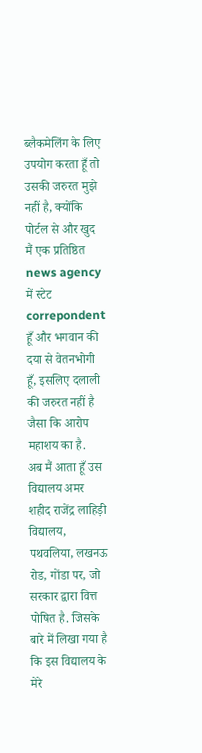ब्लैकमेलिंग के लिए उपयोग करता हूँ तो उसकी जरुरत मुझे नहीं है, क्योंकि पोर्टल से और खुद मैं एक प्रतिष्ठित news agency में स्टेट correpondent हूँ और भगवान की दया से वेतनभोगी हूँ, इसलिए दलाली की जरुरत नहीं है जैसा कि आरोप महाशय का है.
अब मैं आता हूँ उस विद्यालय अमर शहीद राजेंद्र लाहिड़ी विद्यालय, पथवलिया, लखनऊ रोड, गोंडा पर, जो सरकार द्वारा वित्त पोषित है. जिसके बारे में लिखा गया है कि इस विद्यालय के मेरे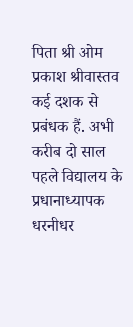पिता श्री ओम प्रकाश श्रीवास्तव कई दशक से प्रबंधक हैं. अभी करीब दो साल पहले विद्यालय के प्रधानाध्यापक धरनीधर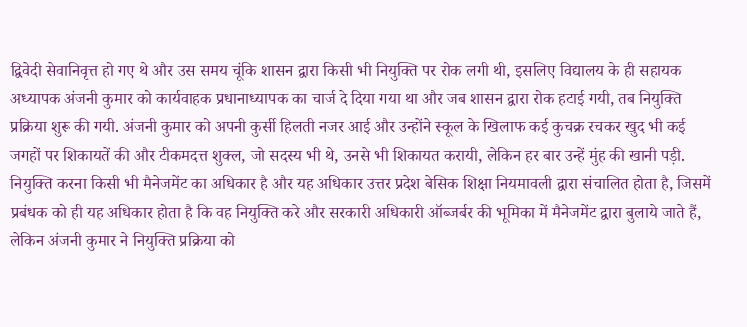द्विवेदी सेवानिवृत्त हो गए थे और उस समय चूंकि शासन द्वारा किसी भी नियुक्ति पर रोक लगी थी, इसलिए विद्यालय के ही सहायक अध्यापक अंजनी कुमार को कार्यवाहक प्रधानाध्यापक का चार्ज दे दिया गया था और जब शासन द्वारा रोक हटाई गयी, तब नियुक्ति प्रक्रिया शुरू की गयी. अंजनी कुमार को अपनी कुर्सी हिलती नजर आई और उन्होंने स्कूल के खिलाफ कई कुचक्र रचकर खुद भी कई जगहों पर शिकायतें की और टीकमदत्त शुक्ल, जो सदस्य भी थे, उनसे भी शिकायत करायी, लेकिन हर बार उन्हें मुंह की खानी पड़ी.
नियुक्ति करना किसी भी मैनेजमेंट का अधिकार है और यह अधिकार उत्तर प्रदेश बेसिक शिक्षा नियमावली द्वारा संचालित होता है, जिसमें प्रबंधक को ही यह अधिकार होता है कि वह नियुक्ति करे और सरकारी अधिकारी ऑब्जर्बर की भूमिका में मैनेजमेंट द्वारा बुलाये जाते हैं, लेकिन अंजनी कुमार ने नियुक्ति प्रक्रिया को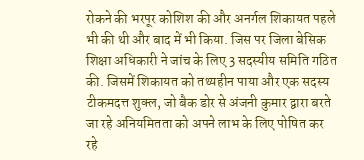रोकने की भरपूर कोशिश की और अनर्गल शिकायत पहले भी की थी और बाद में भी किया. जिस पर जिला बेसिक शिक्षा अधिकारी ने जांच के लिए 3 सदस्यीय समिति गठित की. जिसमें शिकायत को तथ्यहीन पाया और एक सदस्य टीकमदत्त शुक्ल, जो बैक डोर से अंजनी कुमार द्वारा बरते जा रहे अनियमितता को अपने लाभ के लिए पोषित कर रहे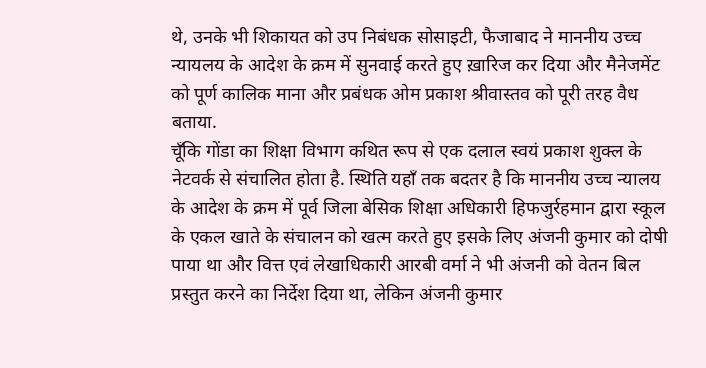थे, उनके भी शिकायत को उप निबंधक सोसाइटी, फैजाबाद ने माननीय उच्च न्यायलय के आदेश के क्रम में सुनवाई करते हुए ख़ारिज कर दिया और मैनेजमेंट को पूर्ण कालिक माना और प्रबंधक ओम प्रकाश श्रीवास्तव को पूरी तरह वैध बताया.
चूँकि गोंडा का शिक्षा विभाग कथित रूप से एक दलाल स्वयं प्रकाश शुक्ल के नेटवर्क से संचालित होता है. स्थिति यहाँ तक बदतर है कि माननीय उच्च न्यालय के आदेश के क्रम में पूर्व जिला बेसिक शिक्षा अधिकारी हिफजुर्रहमान द्वारा स्कूल के एकल खाते के संचालन को खत्म करते हुए इसके लिए अंजनी कुमार को दोषी पाया था और वित्त एवं लेखाधिकारी आरबी वर्मा ने भी अंजनी को वेतन बिल प्रस्तुत करने का निर्देश दिया था, लेकिन अंजनी कुमार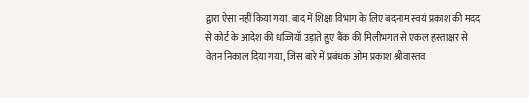द्वारा ऐसा नहीं किया गया. बाद में शिक्षा विभाग के लिए बदनाम स्वयं प्रकाश की मदद से कोर्ट के आदेश की धज्जियाँ उड़ाते हुए बैंक की मिलीभगत से एकल हस्ताक्षर से वेतन निकाल दिया गया, जिस बारे में प्रबंधक ओम प्रकाश श्रीवास्तव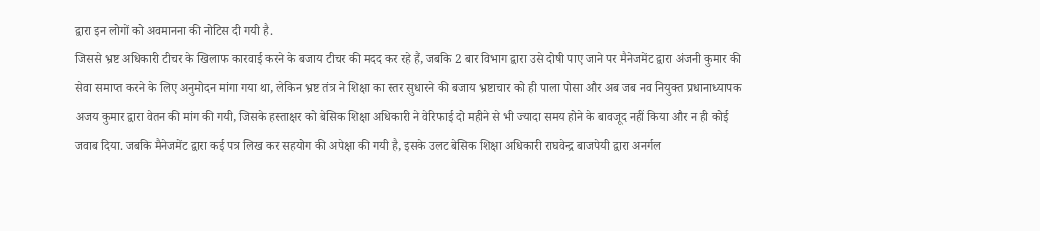द्वारा इन लोगों को अवमानना की नोटिस दी गयी है.
जिससे भ्रष्ट अधिकारी टीचर के खिलाफ कारवाई करने के बजाय टीचर की मदद कर रहे हैं, जबकि 2 बार विभाग द्वारा उसे दोषी पाए जाने पर मैनेजमेंट द्वारा अंजनी कुमार की सेवा समाप्त करने के लिए अनुमोदन मांगा गया था, लेकिन भ्रष्ट तंत्र ने शिक्षा का स्तर सुधारने की बजाय भ्रष्टाचार को ही पाला पोसा और अब जब नव नियुक्त प्रधानाध्यापक अजय कुमार द्वारा वेतन की मांग की गयी, जिसके हस्ताक्षर को बेसिक शिक्षा अधिकारी ने वेरिफाई दो महीने से भी ज्यादा समय होने के बावजूद नहीं किया और न ही कोई जवाब दिया. जबकि मैनेजमेंट द्वारा कई पत्र लिख कर सहयोग की अपेक्षा की गयी है, इसके उलट बेसिक शिक्षा अधिकारी राघवेन्द्र बाजपेयी द्वारा अनर्गल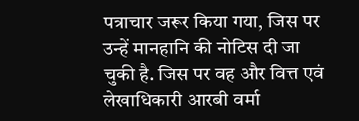पत्राचार जरूर किया गया, जिस पर उन्हें मानहानि की नोटिस दी जा चुकी है. जिस पर वह और वित्त एवं लेखाधिकारी आरबी वर्मा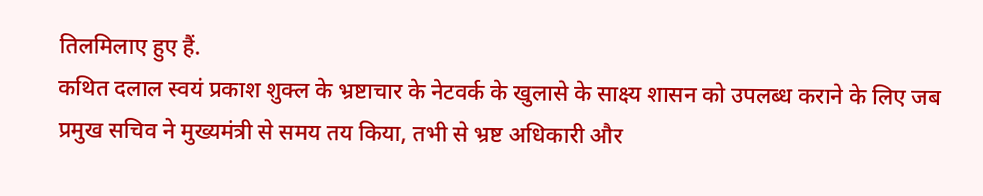तिलमिलाए हुए हैं.
कथित दलाल स्वयं प्रकाश शुक्ल के भ्रष्टाचार के नेटवर्क के खुलासे के साक्ष्य शासन को उपलब्ध कराने के लिए जब प्रमुख सचिव ने मुख्यमंत्री से समय तय किया, तभी से भ्रष्ट अधिकारी और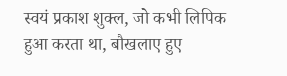स्वयं प्रकाश शुक्ल, जो कभी लिपिक हुआ करता था, बौखलाए हुए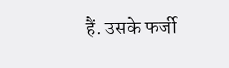हैं. उसके फर्जी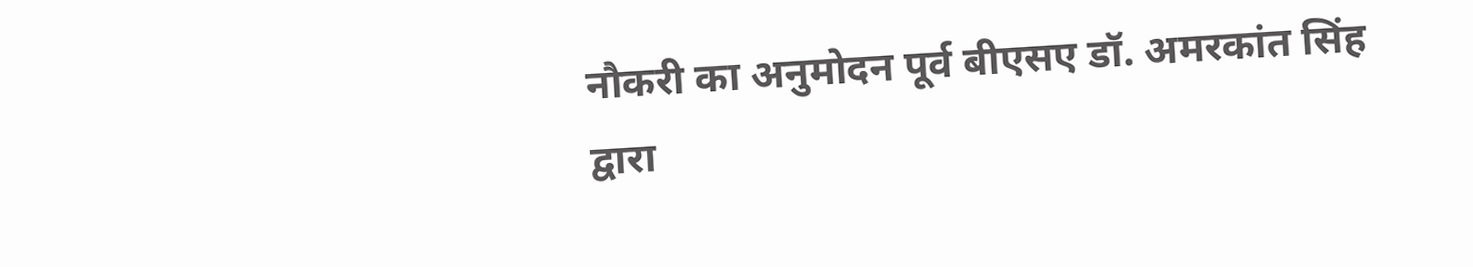नौकरी का अनुमोदन पूर्व बीएसए डॉ. अमरकांत सिंह द्वारा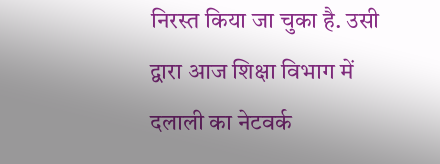निरस्त किया जा चुका है. उसी द्वारा आज शिक्षा विभाग में दलाली का नेटवर्क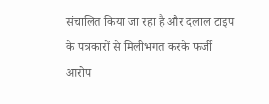संचालित किया जा रहा है और दलाल टाइप के पत्रकारों से मिलीभगत करके फर्जी आरोप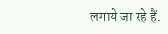लगाये जा रहे हैं.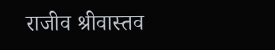राजीव श्रीवास्तव